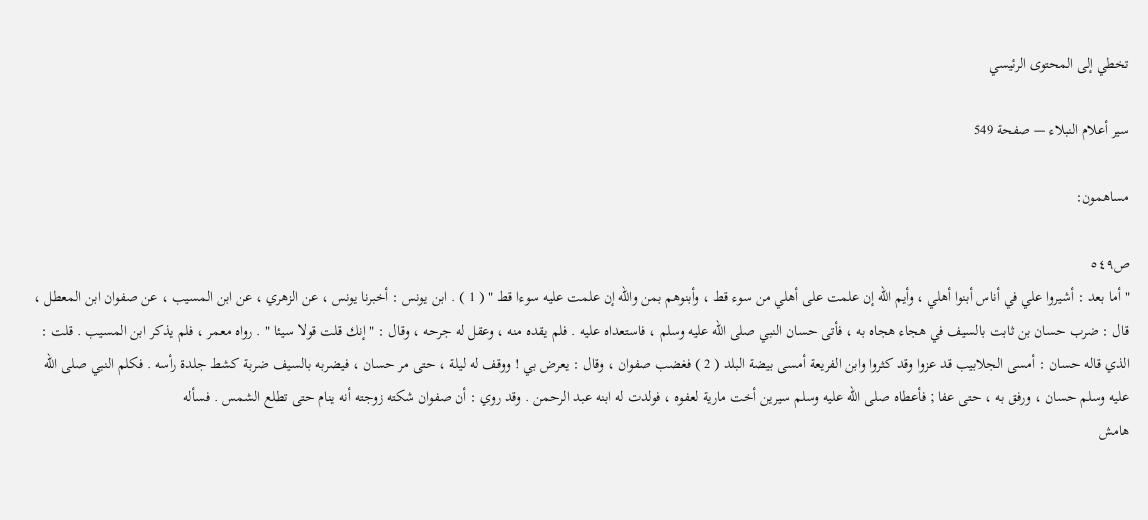تخطي إلى المحتوى الرئيسي

سير أعلام النبلاء — صفحة 549

مساهمون:

ص٥٤٩
" أما بعد : أشيروا علي في أناس أبنوا أهلي ، وأيم الله إن علمت على أهلي من سوء قط ، وأبنوهم بمن والله إن علمت عليه سوءا قط " ( 1 ) . ابن يونس : أخبرنا يونس ، عن الزهري ، عن ابن المسيب ، عن صفوان ابن المعطل ، قال : ضرب حسان بن ثابت بالسيف في هجاء هجاه به ، فأتى حسان النبي صلى الله عليه وسلم ، فاستعداه عليه . فلم يقده منه ، وعقل له جرحه ، وقال : " إنك قلت قولا سيئا " . رواه معمر ، فلم يذكر ابن المسيب . قلت : الذي قاله حسان : أمسى الجلابيب قد عزوا وقد كثروا وابن الفريعة أمسى بيضة البلد ( 2 ) فغضب صفوان ، وقال : يعرض بي ! ووقف له ليلة ، حتى مر حسان ، فيضربه بالسيف ضربة كشط جلدة رأسه . فكلم النبي صلى الله عليه وسلم حسان ، ورفق به ، حتى عفا ; فأعطاه صلى الله عليه وسلم سيرين أخت مارية لعفوه ، فولدت له ابنه عبد الرحمن . وقد روي : أن صفوان شكته زوجته أنه ينام حتى تطلع الشمس . فسأله
هامش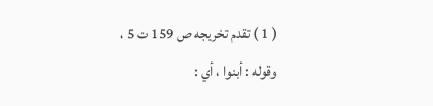( 1 ) تقدم تخريجه ص 159 ت 5 ، وقوله : أبنوا ، أي :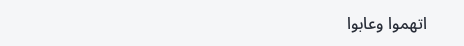اتهموا وعابوا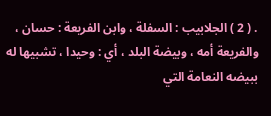. ( 2 ) الجلابيب : السفلة ، وابن الفريعة : حسان ، والفريعة أمه ، وبيضة البلد ، أي : وحيدا ، تشبيها له ببيضه النعامة التي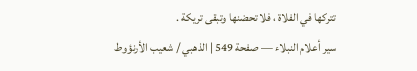تتركها في الفلاة ، فلا تحضنها وتبقى تريكة .
سير أعلام النبلاء — صفحة 549 | الذهبي / شعيب الأرنؤوط